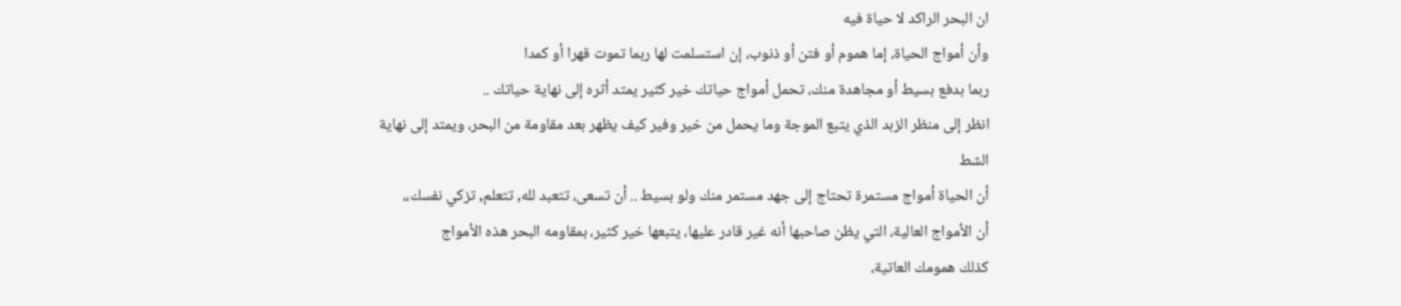ان البحر الراكد لا حياة فيه
وأن أمواج الحياة، إما هموم أو فتن أو ذنوب، إن استسلمت لها ربما تموت قهرا أو كمدا
ربما بدفع بسيط أو مجاهدة منك، تحمل أمواج حياتك خير كثير يمتد أثره إلى نهاية حياتك ..
انظر إلى منظر الزبد الذي يتبع الموجة وما يحمل من خير وفير كيف يظهر بعد مقاومة من البحر، ويمتد إلى نهاية الشط
أن الحياة أمواج مستمرة تحتاج إلى جهد مستمر منك ولو بسيط .. أن تسعى، تتعبد لله, تتعلم, تزكي نفسك،،
أن الأمواج العالية، التي يظن صاحبها أنه غير قادر عليها، يتبعها خير كثير، بمقاومه البحر هذه الأمواج
كذلك همومك العاتية،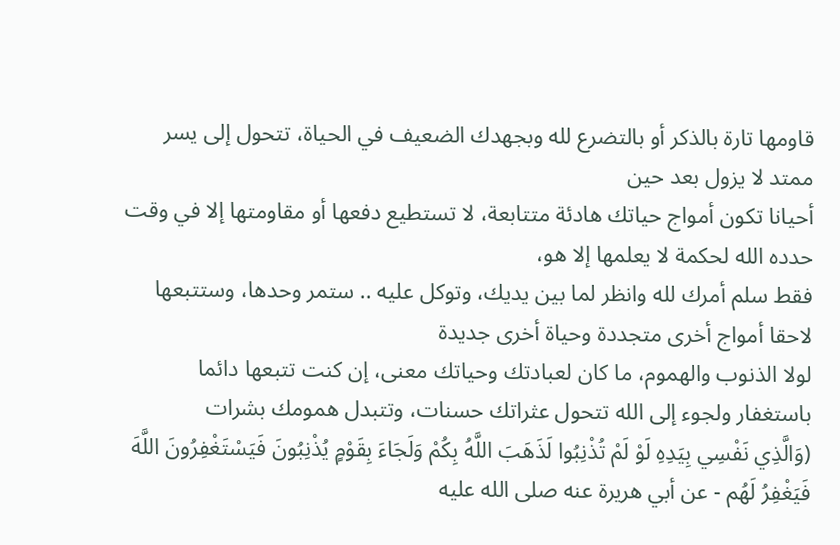قاومها تارة بالذكر أو بالتضرع لله وبجهدك الضعيف في الحياة، تتحول إلى يسر ممتد لا يزول بعد حين
أحيانا تكون أمواج حياتك هادئة متتابعة، لا تستطيع دفعها أو مقاومتها إلا في وقت حدده الله لحكمة لا يعلمها إلا هو،
فقط سلم أمرك لله وانظر لما بين يديك، وتوكل عليه .. ستمر وحدها، وستتبعها لاحقا أمواج أخرى متجددة وحياة أخرى جديدة
لولا الذنوب والهموم، ما كان لعبادتك وحياتك معنى، إن كنت تتبعها دائما باستغفار ولجوء إلى الله تتحول عثراتك حسنات، وتتبدل همومك بشرات
(وَالَّذِي نَفْسِي بِيَدِهِ لَوْ لَمْ تُذْنِبُوا لَذَهَبَ اللَّهُ بِكُمْ وَلَجَاءَ بِقَوْمٍ يُذْنِبُونَ فَيَسْتَغْفِرُونَ اللَّهَ فَيَغْفِرُ لَهُم - عن أبي هريرة عنه صلى الله عليه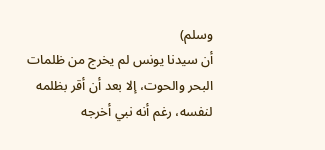وسلم)
أن سيدنا يونس لم يخرج من ظلمات البحر والحوت، إلا بعد أن أقر بظلمه لنفسه، رغم أنه نبي أخرجه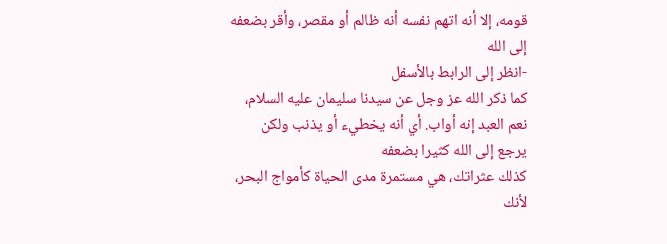قومه، إلا أنه اتهم نفسه أنه ظالم أو مقصر، وأقر بضعفه إلى الله
-انظر إلى الرابط بالأسفل
كما ذكر الله عز وجل عن سيدنا سليمان عليه السلام، نعم العبد إنه أواب. أي أنه يخطيء أو يذنب ولكن يرجع إلى الله كثيرا بضعفه
كذلك عثراتك، هي مستمرة مدى الحياة كأمواج البحر، لأنك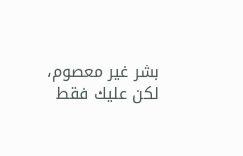بشر غير معصوم، لكن عليك فقط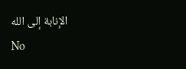الإنابة إلى الله
No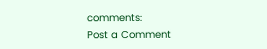comments:
Post a Comment